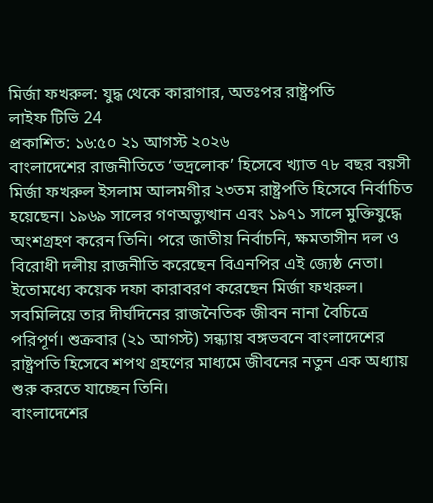মির্জা ফখরুল: যুদ্ধ থেকে কারাগার, অতঃপর রাষ্ট্রপতি
লাইফ টিভি 24
প্রকাশিত: ১৬:৫০ ২১ আগস্ট ২০২৬
বাংলাদেশের রাজনীতিতে ‘ভদ্রলোক’ হিসেবে খ্যাত ৭৮ বছর বয়সী মির্জা ফখরুল ইসলাম আলমগীর ২৩তম রাষ্ট্রপতি হিসেবে নির্বাচিত হয়েছেন। ১৯৬৯ সালের গণঅভ্যুত্থান এবং ১৯৭১ সালে মুক্তিযুদ্ধে অংশগ্রহণ করেন তিনি। পরে জাতীয় নির্বাচনি, ক্ষমতাসীন দল ও বিরোধী দলীয় রাজনীতি করেছেন বিএনপির এই জ্যেষ্ঠ নেতা।
ইতোমধ্যে কয়েক দফা কারাবরণ করেছেন মির্জা ফখরুল। সবমিলিয়ে তার দীর্ঘদিনের রাজনৈতিক জীবন নানা বৈচিত্রে পরিপূর্ণ। শুক্রবার (২১ আগস্ট) সন্ধ্যায় বঙ্গভবনে বাংলাদেশের রাষ্ট্রপতি হিসেবে শপথ গ্রহণের মাধ্যমে জীবনের নতুন এক অধ্যায় শুরু করতে যাচ্ছেন তিনি।
বাংলাদেশের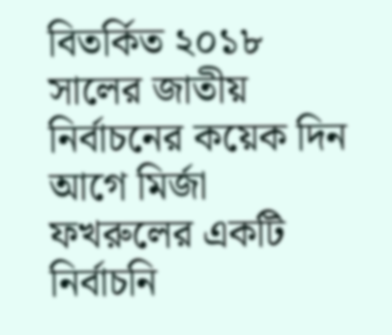বিতর্কিত ২০১৮ সালের জাতীয় নির্বাচনের কয়েক দিন আগে মির্জা ফখরুলের একটি নির্বাচনি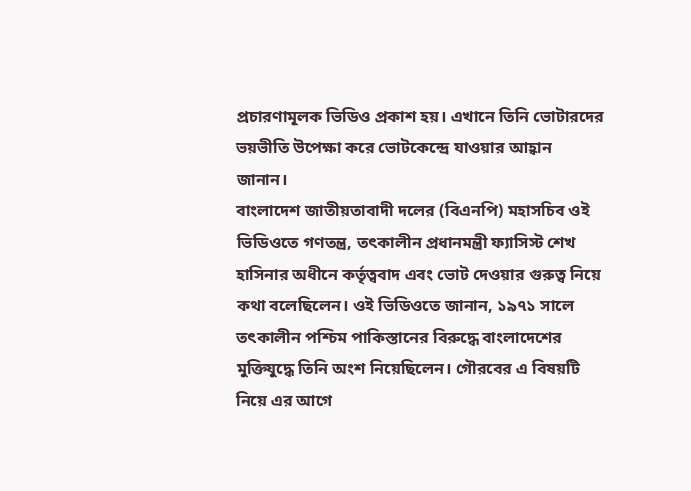প্রচারণামূলক ভিডিও প্রকাশ হয়। এখানে তিনি ভোটারদের ভয়ভীতি উপেক্ষা করে ভোটকেন্দ্রে যাওয়ার আহ্বান জানান।
বাংলাদেশ জাতীয়তাবাদী দলের (বিএনপি) মহাসচিব ওই ভিডিওতে গণতন্ত্র, তৎকালীন প্রধানমন্ত্রী ফ্যাসিস্ট শেখ হাসিনার অধীনে কর্তৃত্ববাদ এবং ভোট দেওয়ার গুরুত্ব নিয়ে কথা বলেছিলেন। ওই ভিডিওতে জানান, ১৯৭১ সালে তৎকালীন পশ্চিম পাকিস্তানের বিরুদ্ধে বাংলাদেশের মুক্তিযুদ্ধে তিনি অংশ নিয়েছিলেন। গৌরবের এ বিষয়টি নিয়ে এর আগে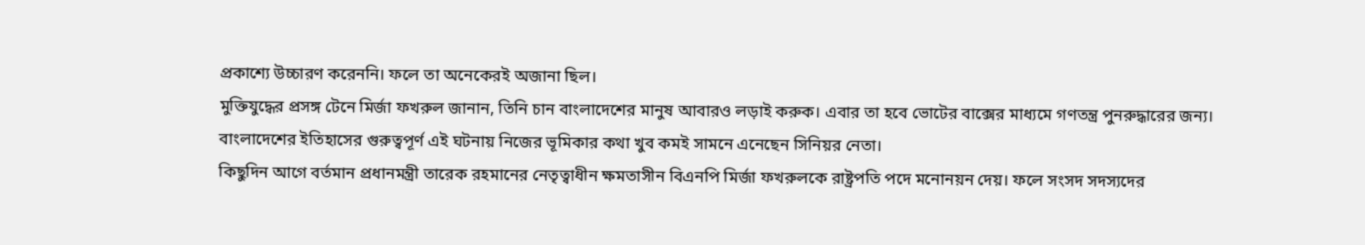প্রকাশ্যে উচ্চারণ করেননি। ফলে তা অনেকেরই অজানা ছিল।
মুক্তিযুদ্ধের প্রসঙ্গ টেনে মির্জা ফখরুল জানান, তিনি চান বাংলাদেশের মানুষ আবারও লড়াই করুক। এবার তা হবে ভোটের বাক্সের মাধ্যমে গণতন্ত্র পুনরুদ্ধারের জন্য। বাংলাদেশের ইতিহাসের গুরুত্বপূর্ণ এই ঘটনায় নিজের ভূমিকার কথা খুব কমই সামনে এনেছেন সিনিয়র নেতা।
কিছুদিন আগে বর্তমান প্রধানমন্ত্রী তারেক রহমানের নেতৃত্বাধীন ক্ষমতাসীন বিএনপি মির্জা ফখরুলকে রাষ্ট্রপতি পদে মনোনয়ন দেয়। ফলে সংসদ সদস্যদের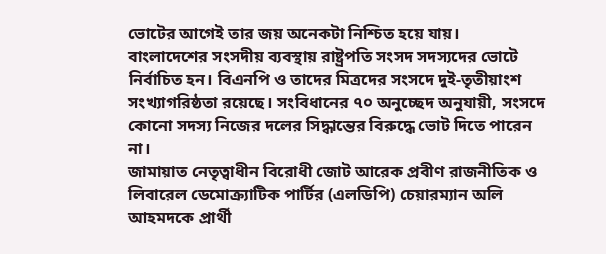ভোটের আগেই তার জয় অনেকটা নিশ্চিত হয়ে যায়।
বাংলাদেশের সংসদীয় ব্যবস্থায় রাষ্ট্রপতি সংসদ সদস্যদের ভোটে নির্বাচিত হন। বিএনপি ও তাদের মিত্রদের সংসদে দুই-তৃতীয়াংশ সংখ্যাগরিষ্ঠতা রয়েছে। সংবিধানের ৭০ অনুচ্ছেদ অনুযায়ী, সংসদে কোনো সদস্য নিজের দলের সিদ্ধান্তের বিরুদ্ধে ভোট দিতে পারেন না।
জামায়াত নেতৃত্বাধীন বিরোধী জোট আরেক প্রবীণ রাজনীতিক ও লিবারেল ডেমোক্র্যাটিক পার্টির (এলডিপি) চেয়ারম্যান অলি আহমদকে প্রার্থী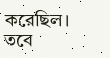করেছিল। তবে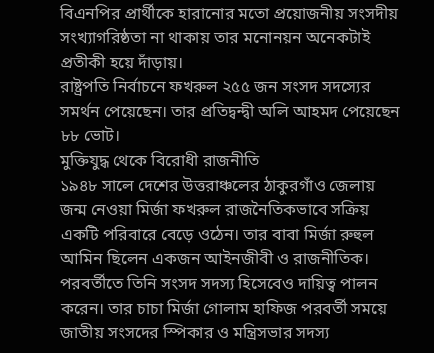বিএনপির প্রার্থীকে হারানোর মতো প্রয়োজনীয় সংসদীয় সংখ্যাগরিষ্ঠতা না থাকায় তার মনোনয়ন অনেকটাই প্রতীকী হয়ে দাঁড়ায়।
রাষ্ট্রপতি নির্বাচনে ফখরুল ২৫৫ জন সংসদ সদস্যের সমর্থন পেয়েছেন। তার প্রতিদ্বন্দ্বী অলি আহমদ পেয়েছেন ৮৮ ভোট।
মুক্তিযুদ্ধ থেকে বিরোধী রাজনীতি
১৯৪৮ সালে দেশের উত্তরাঞ্চলের ঠাকুরগাঁও জেলায় জন্ম নেওয়া মির্জা ফখরুল রাজনৈতিকভাবে সক্রিয় একটি পরিবারে বেড়ে ওঠেন। তার বাবা মির্জা রুহুল আমিন ছিলেন একজন আইনজীবী ও রাজনীতিক। পরবর্তীতে তিনি সংসদ সদস্য হিসেবেও দায়িত্ব পালন করেন। তার চাচা মির্জা গোলাম হাফিজ পরবর্তী সময়ে জাতীয় সংসদের স্পিকার ও মন্ত্রিসভার সদস্য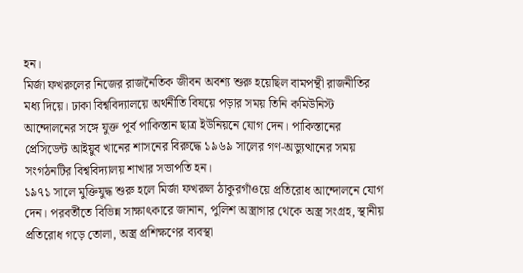হন।
মির্জা ফখরুলের নিজের রাজনৈতিক জীবন অবশ্য শুরু হয়েছিল বামপন্থী রাজনীতির মধ্য দিয়ে। ঢাকা বিশ্ববিদ্যালয়ে অর্থনীতি বিষয়ে পড়ার সময় তিনি কমিউনিস্ট আন্দোলনের সঙ্গে যুক্ত পূর্ব পাকিস্তান ছাত্র ইউনিয়নে যোগ দেন। পাকিস্তানের প্রেসিডেন্ট আইয়ুব খানের শাসনের বিরুদ্ধে ১৯৬৯ সালের গণ-অভ্যুত্থানের সময় সংগঠনটির বিশ্ববিদ্যালয় শাখার সভাপতি হন।
১৯৭১ সালে মুক্তিযুদ্ধ শুরু হলে মির্জা ফখরুল ঠাকুরগাঁওয়ে প্রতিরোধ আন্দোলনে যোগ দেন। পরবর্তীতে বিভিন্ন সাক্ষাৎকারে জানান, পুলিশ অস্ত্রাগার থেকে অস্ত্র সংগ্রহ, স্থানীয় প্রতিরোধ গড়ে তোলা, অস্ত্র প্রশিক্ষণের ব্যবস্থা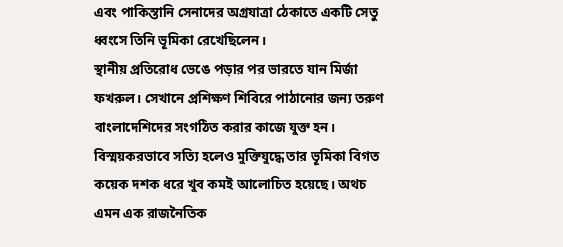এবং পাকিস্তানি সেনাদের অগ্রযাত্রা ঠেকাতে একটি সেতু ধ্বংসে তিনি ভূমিকা রেখেছিলেন।
স্থানীয় প্রতিরোধ ভেঙে পড়ার পর ভারতে যান মির্জা ফখরুল। সেখানে প্রশিক্ষণ শিবিরে পাঠানোর জন্য তরুণ বাংলাদেশিদের সংগঠিত করার কাজে যুক্ত হন। বিস্ময়করভাবে সত্যি হলেও মুক্তিযুদ্ধে তার ভূমিকা বিগত কয়েক দশক ধরে খুব কমই আলোচিত হয়েছে। অথচ এমন এক রাজনৈতিক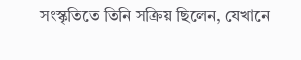সংস্কৃতিতে তিনি সক্রিয় ছিলেন, যেখানে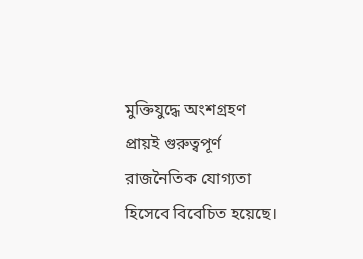মুক্তিযুদ্ধে অংশগ্রহণ প্রায়ই গুরুত্বপূর্ণ রাজনৈতিক যোগ্যতা হিসেবে বিবেচিত হয়েছে।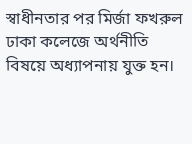স্বাধীনতার পর মির্জা ফখরুল ঢাকা কলেজে অর্থনীতি বিষয়ে অধ্যাপনায় যুক্ত হন।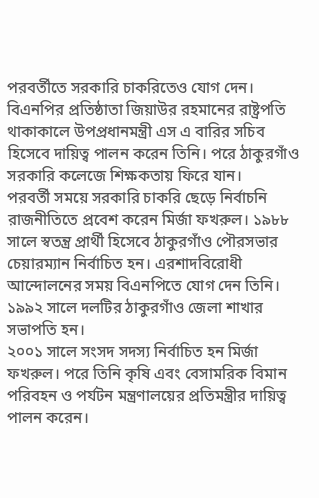পরবর্তীতে সরকারি চাকরিতেও যোগ দেন। বিএনপির প্রতিষ্ঠাতা জিয়াউর রহমানের রাষ্ট্রপতি থাকাকালে উপপ্রধানমন্ত্রী এস এ বারির সচিব হিসেবে দায়িত্ব পালন করেন তিনি। পরে ঠাকুরগাঁও সরকারি কলেজে শিক্ষকতায় ফিরে যান।
পরবর্তী সময়ে সরকারি চাকরি ছেড়ে নির্বাচনি রাজনীতিতে প্রবেশ করেন মির্জা ফখরুল। ১৯৮৮ সালে স্বতন্ত্র প্রার্থী হিসেবে ঠাকুরগাঁও পৌরসভার চেয়ারম্যান নির্বাচিত হন। এরশাদবিরোধী আন্দোলনের সময় বিএনপিতে যোগ দেন তিনি। ১৯৯২ সালে দলটির ঠাকুরগাঁও জেলা শাখার সভাপতি হন।
২০০১ সালে সংসদ সদস্য নির্বাচিত হন মির্জা ফখরুল। পরে তিনি কৃষি এবং বেসামরিক বিমান পরিবহন ও পর্যটন মন্ত্রণালয়ের প্রতিমন্ত্রীর দায়িত্ব পালন করেন।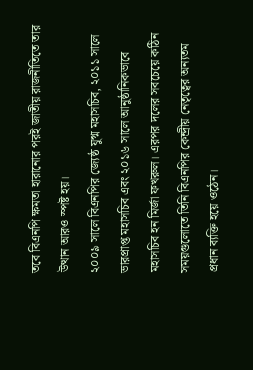তবে বিএনপি ক্ষমতা হারানোর পরই জাতীয় রাজনীতিতে তার উত্থান আরও স্পষ্ট হয়।
২০০৯ সালে বিএনপির জ্যেষ্ঠ যুগ্ম মহাসচিব, ২০১১ সালে ভারপ্রাপ্ত মহাসচিব এবং ২০১৬ সালে আনুষ্ঠানিকভাবে মহাসচিব হন মির্জা ফখরুল। এরপর দলের সবচেয়ে কঠিন সময়গুলোতে তিনি বিএনপির কেন্দ্রীয় নেতৃত্বের অন্যতম প্রধান ব্যক্তি হয়ে ওঠেন।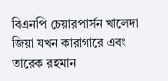বিএনপি চেয়ারপার্সন খালেদা জিয়া যখন কারাগারে এবং তারেক রহমান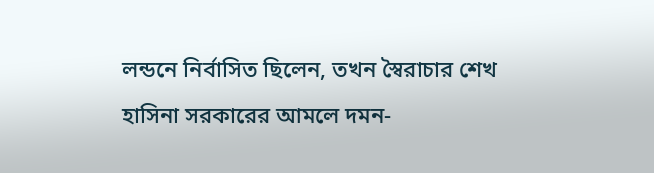লন্ডনে নির্বাসিত ছিলেন, তখন স্বৈরাচার শেখ হাসিনা সরকারের আমলে দমন-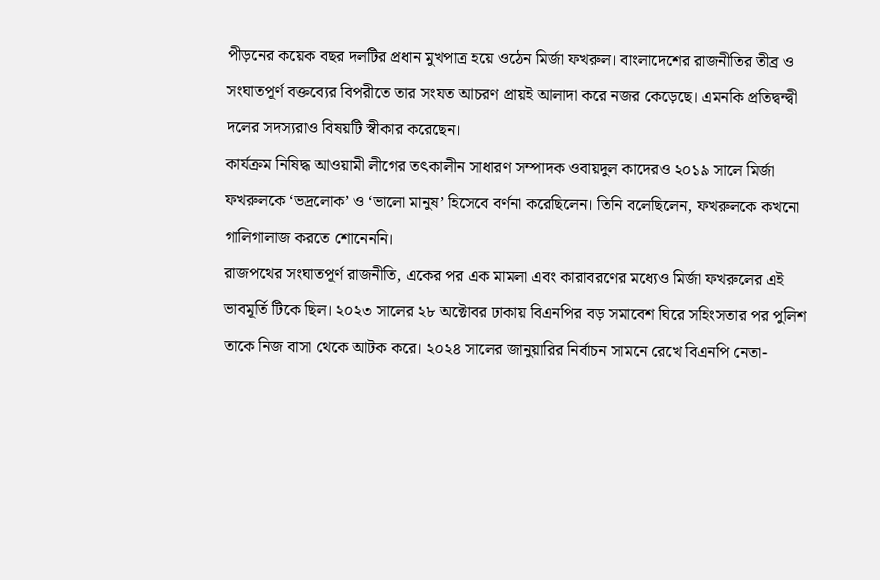পীড়নের কয়েক বছর দলটির প্রধান মুখপাত্র হয়ে ওঠেন মির্জা ফখরুল। বাংলাদেশের রাজনীতির তীব্র ও সংঘাতপূর্ণ বক্তব্যের বিপরীতে তার সংযত আচরণ প্রায়ই আলাদা করে নজর কেড়েছে। এমনকি প্রতিদ্বন্দ্বী দলের সদস্যরাও বিষয়টি স্বীকার করেছেন।
কার্যক্রম নিষিদ্ধ আওয়ামী লীগের তৎকালীন সাধারণ সম্পাদক ওবায়দুল কাদেরও ২০১৯ সালে মির্জা ফখরুলকে ‘ভদ্রলোক’ ও ‘ভালো মানুষ’ হিসেবে বর্ণনা করেছিলেন। তিনি বলেছিলেন, ফখরুলকে কখনো গালিগালাজ করতে শোনেননি।
রাজপথের সংঘাতপূর্ণ রাজনীতি, একের পর এক মামলা এবং কারাবরণের মধ্যেও মির্জা ফখরুলের এই ভাবমূর্তি টিকে ছিল। ২০২৩ সালের ২৮ অক্টোবর ঢাকায় বিএনপির বড় সমাবেশ ঘিরে সহিংসতার পর পুলিশ তাকে নিজ বাসা থেকে আটক করে। ২০২৪ সালের জানুয়ারির নির্বাচন সামনে রেখে বিএনপি নেতা-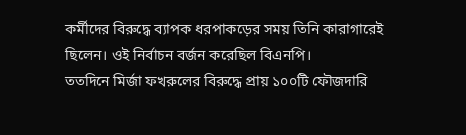কর্মীদের বিরুদ্ধে ব্যাপক ধরপাকড়ের সময় তিনি কারাগারেই ছিলেন। ওই নির্বাচন বর্জন করেছিল বিএনপি।
ততদিনে মির্জা ফখরুলের বিরুদ্ধে প্রায় ১০০টি ফৌজদারি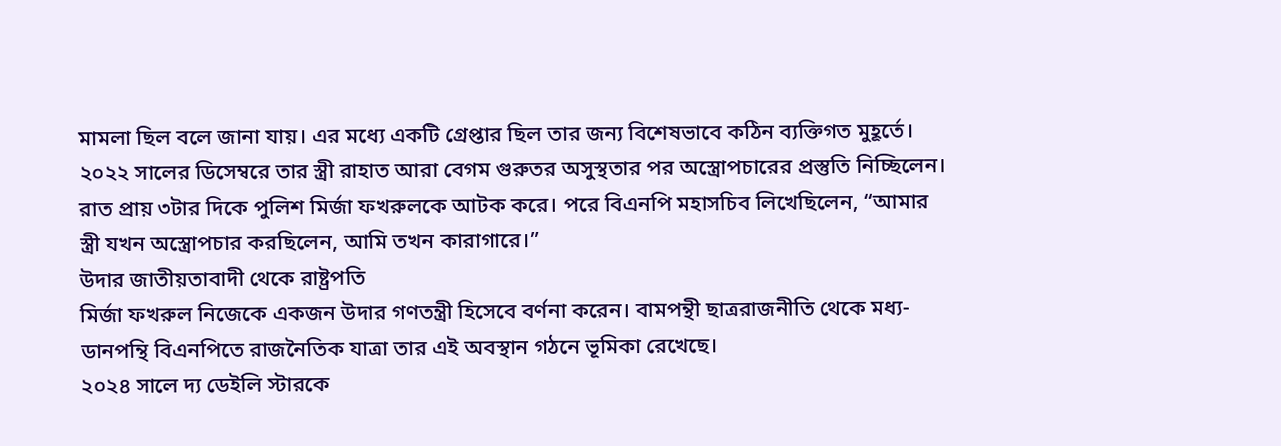মামলা ছিল বলে জানা যায়। এর মধ্যে একটি গ্রেপ্তার ছিল তার জন্য বিশেষভাবে কঠিন ব্যক্তিগত মুহূর্তে। ২০২২ সালের ডিসেম্বরে তার স্ত্রী রাহাত আরা বেগম গুরুতর অসুস্থতার পর অস্ত্রোপচারের প্রস্তুতি নিচ্ছিলেন। রাত প্রায় ৩টার দিকে পুলিশ মির্জা ফখরুলকে আটক করে। পরে বিএনপি মহাসচিব লিখেছিলেন, “আমার স্ত্রী যখন অস্ত্রোপচার করছিলেন, আমি তখন কারাগারে।”
উদার জাতীয়তাবাদী থেকে রাষ্ট্রপতি
মির্জা ফখরুল নিজেকে একজন উদার গণতন্ত্রী হিসেবে বর্ণনা করেন। বামপন্থী ছাত্ররাজনীতি থেকে মধ্য-ডানপন্থি বিএনপিতে রাজনৈতিক যাত্রা তার এই অবস্থান গঠনে ভূমিকা রেখেছে।
২০২৪ সালে দ্য ডেইলি স্টারকে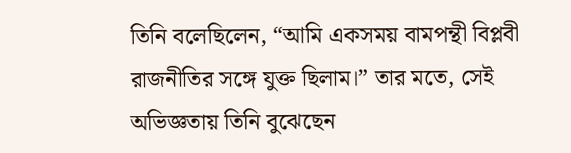তিনি বলেছিলেন, “আমি একসময় বামপন্থী বিপ্লবী রাজনীতির সঙ্গে যুক্ত ছিলাম।” তার মতে, সেই অভিজ্ঞতায় তিনি বুঝেছেন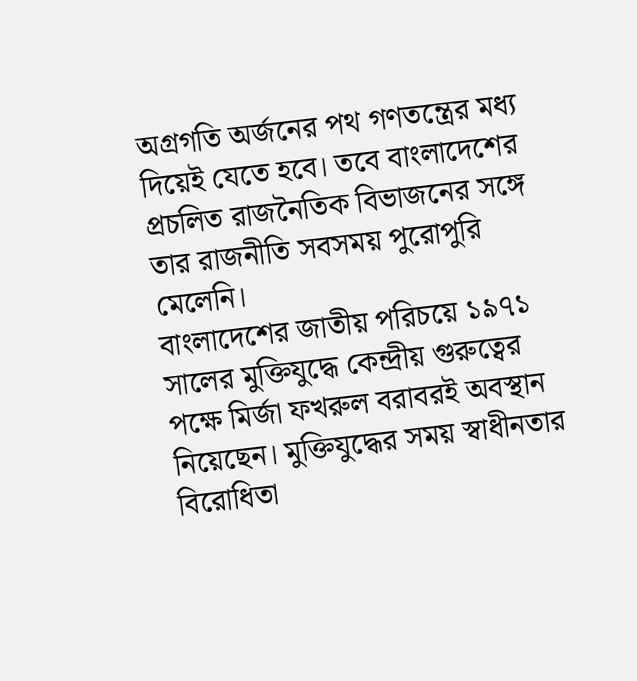অগ্রগতি অর্জনের পথ গণতন্ত্রের মধ্য দিয়েই যেতে হবে। তবে বাংলাদেশের প্রচলিত রাজনৈতিক বিভাজনের সঙ্গে তার রাজনীতি সবসময় পুরোপুরি মেলেনি।
বাংলাদেশের জাতীয় পরিচয়ে ১৯৭১ সালের মুক্তিযুদ্ধে কেন্দ্রীয় গুরুত্বের পক্ষে মির্জা ফখরুল বরাবরই অবস্থান নিয়েছেন। মুক্তিযুদ্ধের সময় স্বাধীনতার বিরোধিতা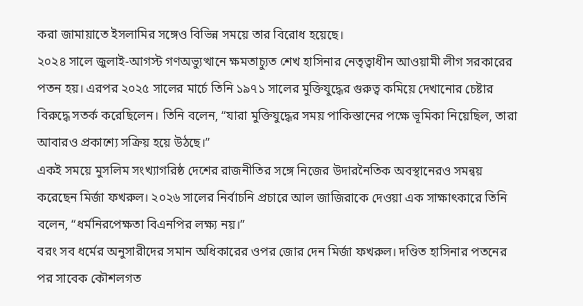করা জামায়াতে ইসলামির সঙ্গেও বিভিন্ন সময়ে তার বিরোধ হয়েছে।
২০২৪ সালে জুলাই-আগস্ট গণঅভ্যুত্থানে ক্ষমতাচ্যুত শেখ হাসিনার নেতৃত্বাধীন আওয়ামী লীগ সরকারের পতন হয়। এরপর ২০২৫ সালের মার্চে তিনি ১৯৭১ সালের মুক্তিযুদ্ধের গুরুত্ব কমিয়ে দেখানোর চেষ্টার বিরুদ্ধে সতর্ক করেছিলেন। তিনি বলেন, “যারা মুক্তিযুদ্ধের সময় পাকিস্তানের পক্ষে ভূমিকা নিয়েছিল, তারা আবারও প্রকাশ্যে সক্রিয় হয়ে উঠছে।”
একই সময়ে মুসলিম সংখ্যাগরিষ্ঠ দেশের রাজনীতির সঙ্গে নিজের উদারনৈতিক অবস্থানেরও সমন্বয় করেছেন মির্জা ফখরুল। ২০২৬ সালের নির্বাচনি প্রচারে আল জাজিরাকে দেওয়া এক সাক্ষাৎকারে তিনি বলেন, “ধর্মনিরপেক্ষতা বিএনপির লক্ষ্য নয়।”
বরং সব ধর্মের অনুসারীদের সমান অধিকারের ওপর জোর দেন মির্জা ফখরুল। দণ্ডিত হাসিনার পতনের পর সাবেক কৌশলগত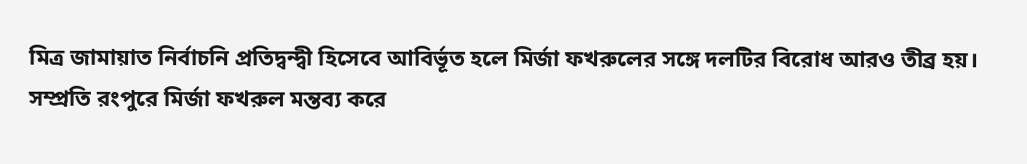মিত্র জামায়াত নির্বাচনি প্রতিদ্বন্দ্বী হিসেবে আবির্ভূত হলে মির্জা ফখরুলের সঙ্গে দলটির বিরোধ আরও তীব্র হয়।
সম্প্রতি রংপুরে মির্জা ফখরুল মন্তব্য করে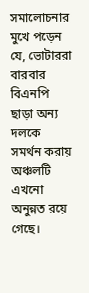সমালোচনার মুখে পড়েন যে, ভোটাররা বারবার বিএনপি ছাড়া অন্য দলকে সমর্থন করায় অঞ্চলটি এখনো অনুন্নত রয়ে গেছে।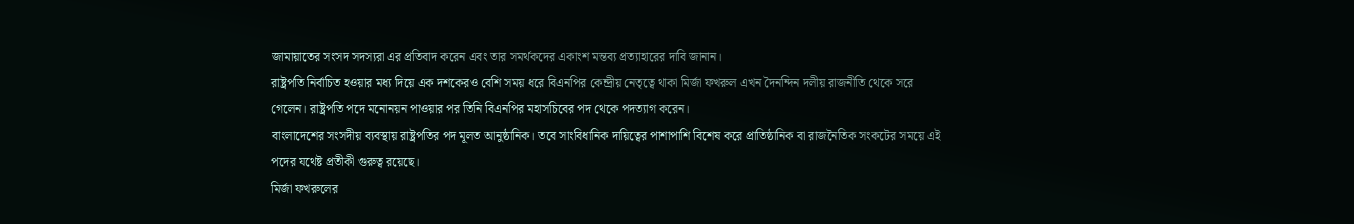জামায়াতের সংসদ সদস্যরা এর প্রতিবাদ করেন এবং তার সমর্থকদের একাংশ মন্তব্য প্রত্যাহারের দাবি জানান।
রাষ্ট্রপতি নির্বাচিত হওয়ার মধ্য দিয়ে এক দশকেরও বেশি সময় ধরে বিএনপির কেন্দ্রীয় নেতৃত্বে থাকা মির্জা ফখরুল এখন দৈনন্দিন দলীয় রাজনীতি থেকে সরে গেলেন। রাষ্ট্রপতি পদে মনোনয়ন পাওয়ার পর তিনি বিএনপির মহাসচিবের পদ থেকে পদত্যাগ করেন।
বাংলাদেশের সংসদীয় ব্যবস্থায় রাষ্ট্রপতির পদ মূলত আনুষ্ঠানিক। তবে সাংবিধানিক দায়িত্বের পাশাপাশি বিশেষ করে প্রাতিষ্ঠানিক বা রাজনৈতিক সংকটের সময়ে এই পদের যথেষ্ট প্রতীকী গুরুত্ব রয়েছে।
মির্জা ফখরুলের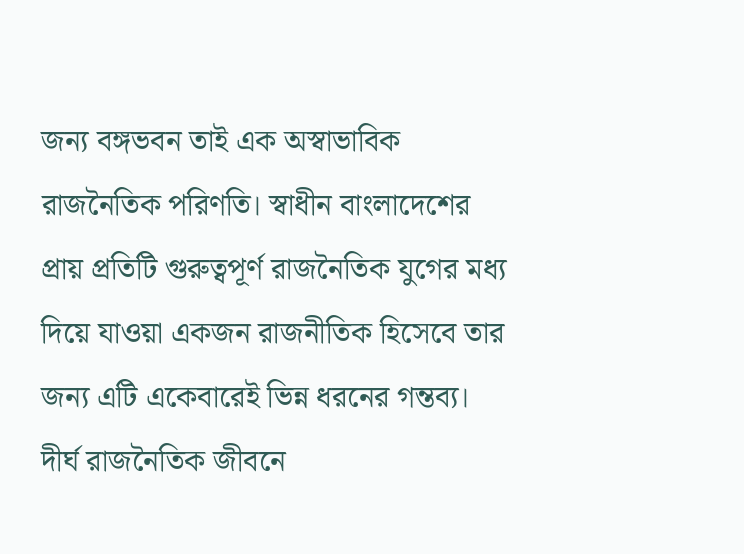জন্য বঙ্গভবন তাই এক অস্বাভাবিক রাজনৈতিক পরিণতি। স্বাধীন বাংলাদেশের প্রায় প্রতিটি গুরুত্বপূর্ণ রাজনৈতিক যুগের মধ্য দিয়ে যাওয়া একজন রাজনীতিক হিসেবে তার জন্য এটি একেবারেই ভিন্ন ধরনের গন্তব্য।
দীর্ঘ রাজনৈতিক জীবনে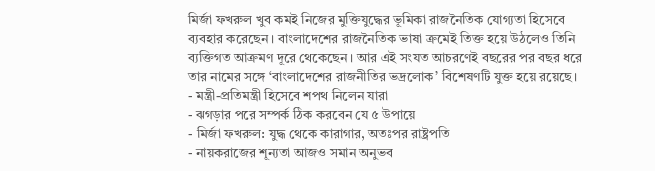মির্জা ফখরুল খুব কমই নিজের মুক্তিযুদ্ধের ভূমিকা রাজনৈতিক যোগ্যতা হিসেবে ব্যবহার করেছেন। বাংলাদেশের রাজনৈতিক ভাষা ক্রমেই তিক্ত হয়ে উঠলেও তিনি ব্যক্তিগত আক্রমণ দূরে থেকেছেন। আর এই সংযত আচরণেই বছরের পর বছর ধরে তার নামের সঙ্গে ‘বাংলাদেশের রাজনীতির ভদ্রলোক’ বিশেষণটি যুক্ত হয়ে রয়েছে।
- মন্ত্রী-প্রতিমন্ত্রী হিসেবে শপথ নিলেন যারা
- ঝগড়ার পরে সম্পর্ক ঠিক করবেন যে ৫ উপায়ে
- মির্জা ফখরুল: যুদ্ধ থেকে কারাগার, অতঃপর রাষ্ট্রপতি
- নায়করাজের শূন্যতা আজও সমান অনুভব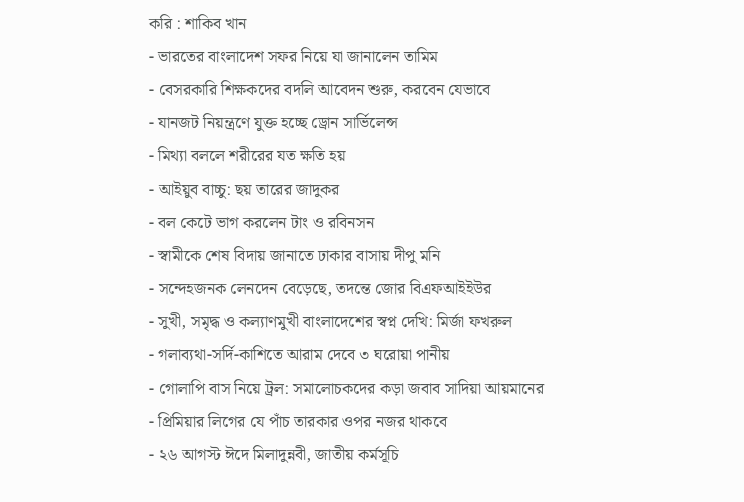করি : শাকিব খান
- ভারতের বাংলাদেশ সফর নিয়ে যা জানালেন তামিম
- বেসরকারি শিক্ষকদের বদলি আবেদন শুরু, করবেন যেভাবে
- যানজট নিয়ন্ত্রণে যুক্ত হচ্ছে ড্রোন সার্ভিলেন্স
- মিথ্যা বললে শরীরের যত ক্ষতি হয়
- আইয়ুব বাচ্চু: ছয় তারের জাদুকর
- বল কেটে ভাগ করলেন টাং ও রবিনসন
- স্বামীকে শেষ বিদায় জানাতে ঢাকার বাসায় দীপু মনি
- সন্দেহজনক লেনদেন বেড়েছে, তদন্তে জোর বিএফআইইউর
- সুখী, সমৃদ্ধ ও কল্যাণমুখী বাংলাদেশের স্বপ্ন দেখি: মির্জা ফখরুল
- গলাব্যথা-সর্দি-কাশিতে আরাম দেবে ৩ ঘরোয়া পানীয়
- গোলাপি বাস নিয়ে ট্রল: সমালোচকদের কড়া জবাব সাদিয়া আয়মানের
- প্রিমিয়ার লিগের যে পাঁচ তারকার ওপর নজর থাকবে
- ২৬ আগস্ট ঈদে মিলাদুন্নবী, জাতীয় কর্মসূচি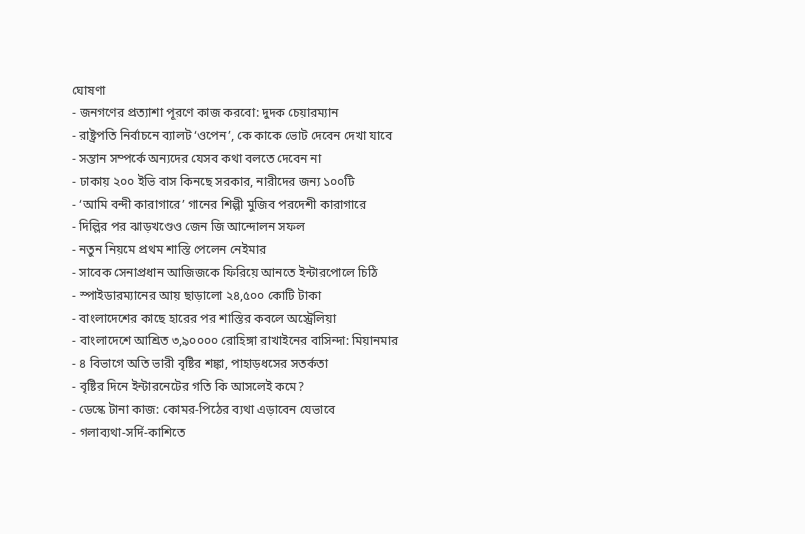ঘোষণা
- জনগণের প্রত্যাশা পূরণে কাজ করবো: দুদক চেয়ারম্যান
- রাষ্ট্রপতি নির্বাচনে ব্যালট ‘ওপেন’, কে কাকে ভোট দেবেন দেখা যাবে
- সন্তান সম্পর্কে অন্যদের যেসব কথা বলতে দেবেন না
- ঢাকায় ২০০ ইভি বাস কিনছে সরকার, নারীদের জন্য ১০০টি
- ‘আমি বন্দী কারাগারে’ গানের শিল্পী মুজিব পরদেশী কারাগারে
- দিল্লির পর ঝাড়খণ্ডেও জেন জি আন্দোলন সফল
- নতুন নিয়মে প্রথম শাস্তি পেলেন নেইমার
- সাবেক সেনাপ্রধান আজিজকে ফিরিয়ে আনতে ইন্টারপোলে চিঠি
- স্পাইডারম্যানের আয় ছাড়ালো ২৪,৫০০ কোটি টাকা
- বাংলাদেশের কাছে হারের পর শাস্তির কবলে অস্ট্রেলিয়া
- বাংলাদেশে আশ্রিত ৩,৯০০০০ রোহিঙ্গা রাখাইনের বাসিন্দা: মিয়ানমার
- ৪ বিভাগে অতি ভারী বৃষ্টির শঙ্কা, পাহাড়ধসের সতর্কতা
- বৃষ্টির দিনে ইন্টারনেটের গতি কি আসলেই কমে?
- ডেস্কে টানা কাজ: কোমর-পিঠের ব্যথা এড়াবেন যেভাবে
- গলাব্যথা-সর্দি-কাশিতে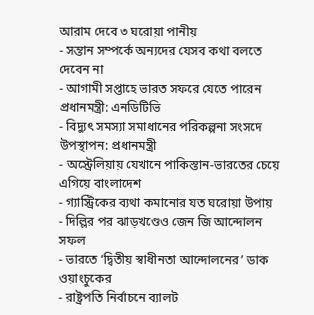আরাম দেবে ৩ ঘরোয়া পানীয়
- সন্তান সম্পর্কে অন্যদের যেসব কথা বলতে দেবেন না
- আগামী সপ্তাহে ভারত সফরে যেতে পারেন প্রধানমন্ত্রী: এনডিটিভি
- বিদ্যুৎ সমস্যা সমাধানের পরিকল্পনা সংসদে উপস্থাপন: প্রধানমন্ত্রী
- অস্ট্রেলিয়ায় যেখানে পাকিস্তান-ভারতের চেয়ে এগিয়ে বাংলাদেশ
- গ্যাস্ট্রিকের ব্যথা কমানোর যত ঘরোয়া উপায়
- দিল্লির পর ঝাড়খণ্ডেও জেন জি আন্দোলন সফল
- ভারতে ‘দ্বিতীয় স্বাধীনতা আন্দোলনের’ ডাক ওয়াংচুকের
- রাষ্ট্রপতি নির্বাচনে ব্যালট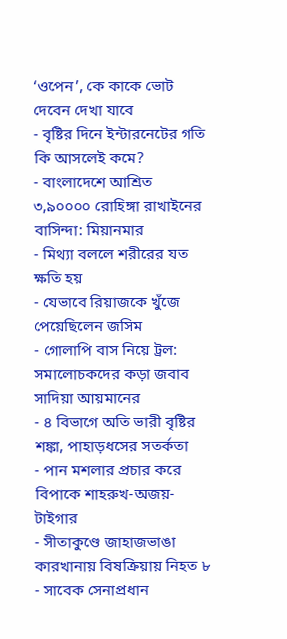‘ওপেন’, কে কাকে ভোট দেবেন দেখা যাবে
- বৃষ্টির দিনে ইন্টারনেটের গতি কি আসলেই কমে?
- বাংলাদেশে আশ্রিত ৩,৯০০০০ রোহিঙ্গা রাখাইনের বাসিন্দা: মিয়ানমার
- মিথ্যা বললে শরীরের যত ক্ষতি হয়
- যেভাবে রিয়াজকে খুঁজে পেয়েছিলেন জসিম
- গোলাপি বাস নিয়ে ট্রল: সমালোচকদের কড়া জবাব সাদিয়া আয়মানের
- ৪ বিভাগে অতি ভারী বৃষ্টির শঙ্কা, পাহাড়ধসের সতর্কতা
- পান মশলার প্রচার করে বিপাকে শাহরুখ-অজয়-টাইগার
- সীতাকুণ্ডে জাহাজভাঙা কারখানায় বিষক্রিয়ায় নিহত ৮
- সাবেক সেনাপ্রধান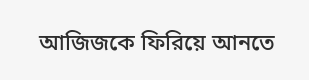আজিজকে ফিরিয়ে আনতে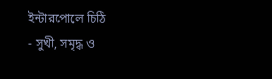ইন্টারপোলে চিঠি
- সুখী, সমৃদ্ধ ও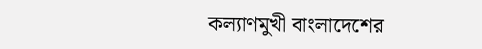কল্যাণমুখী বাংলাদেশের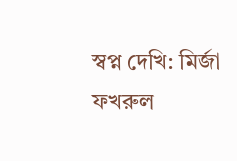স্বপ্ন দেখি: মির্জা ফখরুল